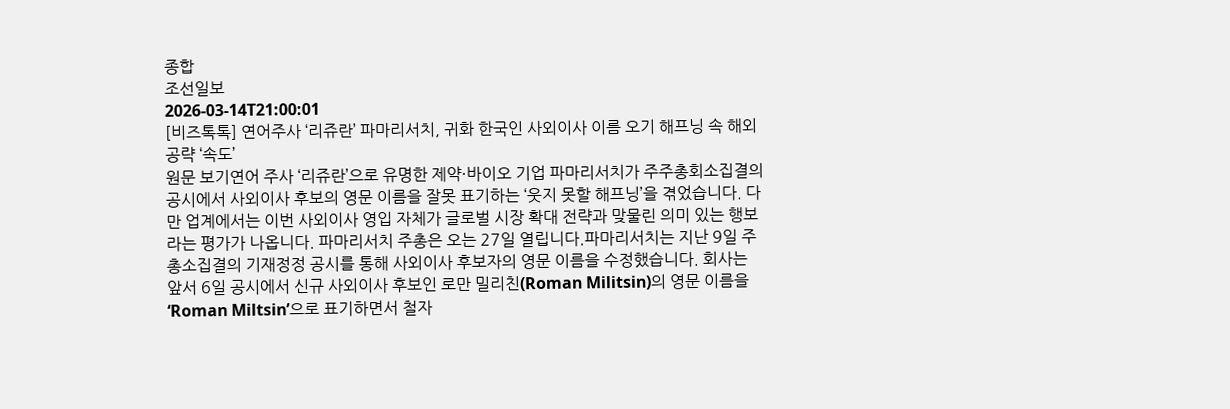종합
조선일보
2026-03-14T21:00:01
[비즈톡톡] 연어주사 ‘리쥬란’ 파마리서치, 귀화 한국인 사외이사 이름 오기 해프닝 속 해외 공략 ‘속도’
원문 보기연어 주사 ‘리쥬란’으로 유명한 제약·바이오 기업 파마리서치가 주주총회소집결의 공시에서 사외이사 후보의 영문 이름을 잘못 표기하는 ‘웃지 못할 해프닝’을 겪었습니다. 다만 업계에서는 이번 사외이사 영입 자체가 글로벌 시장 확대 전략과 맞물린 의미 있는 행보라는 평가가 나옵니다. 파마리서치 주총은 오는 27일 열립니다.파마리서치는 지난 9일 주총소집결의 기재정정 공시를 통해 사외이사 후보자의 영문 이름을 수정했습니다. 회사는 앞서 6일 공시에서 신규 사외이사 후보인 로만 밀리친(Roman Militsin)의 영문 이름을 ‘Roman Miltsin’으로 표기하면서 철자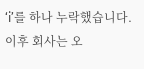‘i’를 하나 누락했습니다. 이후 회사는 오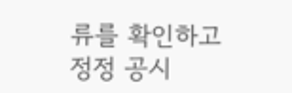류를 확인하고 정정 공시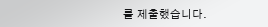를 제출했습니다.